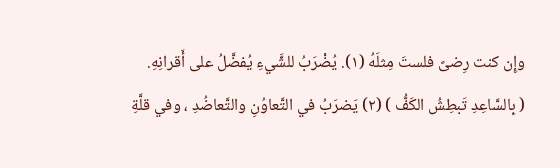وإِن كنت رِضىً فلستَ مِثلَهُ (١). يُضْرَبُ للشَّيءِ يُفضَّلُ على أَقرانِهِ.
( بِالسَّاعِدِ تَبطِشُ الكَفُّ ) (٢) يَضرَبُ في التَّعاوُنِ والتَّعاضُدِ ، وفي قلَّةِ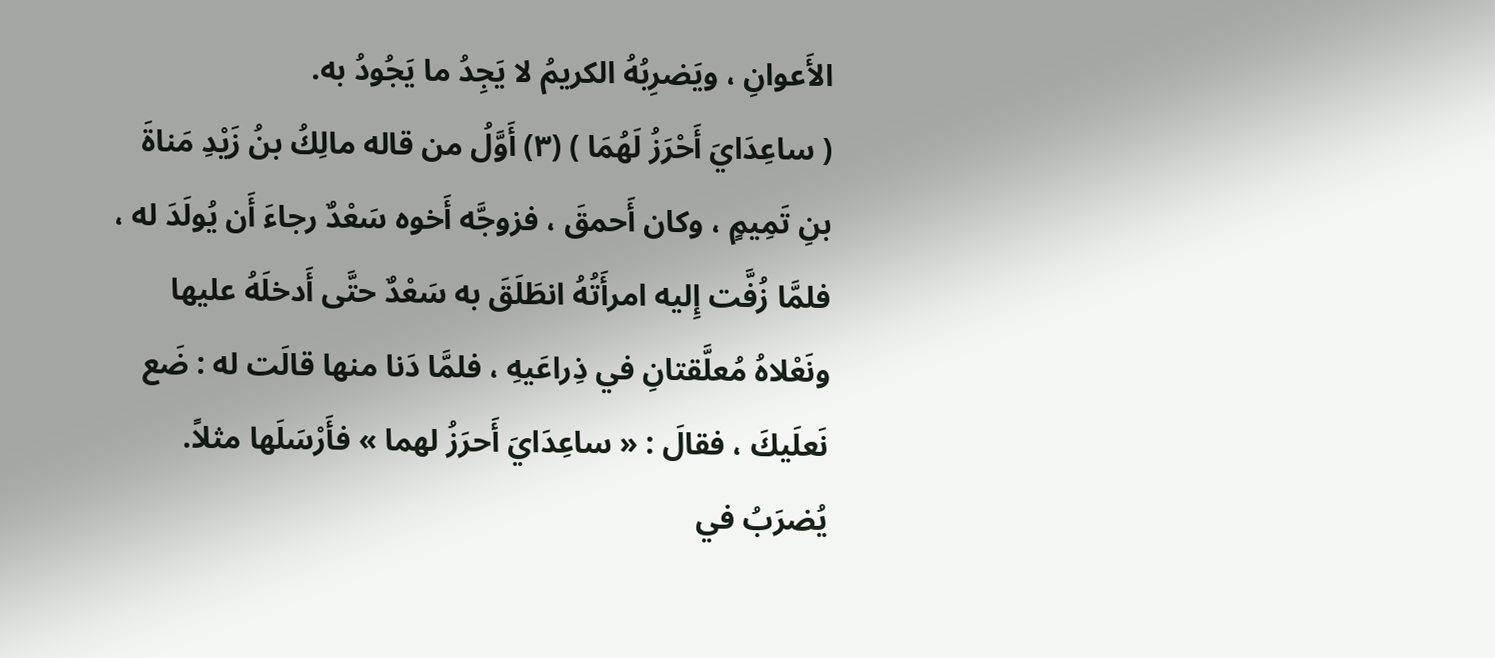الأَعوانِ ، ويَضرِبُهُ الكريمُ لا يَجِدُ ما يَجُودُ به.
( ساعِدَايَ أَحْرَزُ لَهُمَا ) (٣) أَوَّلُ من قاله مالِكُ بنُ زَيْدِ مَناةَ بنِ تَمِيمٍ ، وكان أَحمقَ ، فزوجَّه أَخوه سَعْدٌ رجاءَ أَن يُولَدَ له ، فلمَّا زُفَّت إِليه امرأَتُهُ انطَلَقَ به سَعْدٌ حتَّى أَدخلَهُ عليها ونَعْلاهُ مُعلَّقتانِ في ذِراعَيهِ ، فلمَّا دَنا منها قالَت له : ضَع نَعلَيكَ ، فقالَ : « ساعِدَايَ أَحرَزُ لهما » فأَرْسَلَها مثلاً. يُضرَبُ في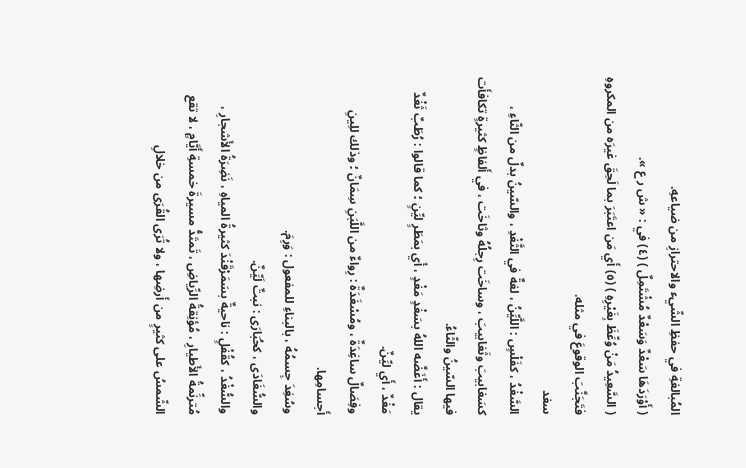المُبالغةِ في حفظِ الشّيء والاحترازِ من ضياعهِ.
( أَوْرَدَهَا سَعْدٌ وَسَعْدٌ مُشْتَمِلٌ ) (٤) في : « ش ر ع ».
( السَّعِيدُ مَنْ وُعِّظَ بِغَيْرِهِ ) (٥) أَي مَن اعتَبَرَ بما لَحِقَ غيرَه من المكروهِ فتَجَنَّبَ الوقوعَ في مثله.
سغد
السَّغْدُ ، كفَلْسٍ : اللَّيِّنُ ، لغةٌ في الثَّغْدِ ، والسّينُ بدلٌ من الثّاءِ ، كسَغابيبَ وثَغابيبَ ، وساخَت رِجلُهُ وثاخَت ، في أَلفاظٍ كثيرةٍ تكافأَت فيها السّينُ والثّاءُ.
يقال : أَغَضَّه اللهُ بسَغْدٍ مَغْدٍ ، أَي بمَطَرٍ ليِّنٍ ؛ كما قالوا : رُطَبٌ ثَغْدٌ مَغْدٌ ، أَي ليِّنٌ.
وفِصَالٌ ساغِدَةٌ ، ومُسْغَدَةٌ : رِواءٌ من اللَّبَنِ سِمَانٌ ؛ وذلك للِينِ أَجسامِها.
وسُغِدَ جِسمُهُ ، بالبناءِ للمفعول : وَرِمَ.
والسُّغَادَى ، كحُبَارَى : نبتٌ لَيِّنٌ.
والسُّغْدُ ، كقُفْلٍ : ناحيةٌ بسَمَرْقَنْدَ كثيرةُ المياهِ ، نَضِرَةُ الأَشجارِ ، مُترنِّمةُ الأَطيارِ ، مُؤنِقةُ الرِّياضِ ، تَمتَدُّ مسيرةَ خمسةِ أَيَّامٍ ، لا تقع الشّمسُ على كثيرٍ من أَرضِها ، ولا تُرَى القُرَى من خلالِ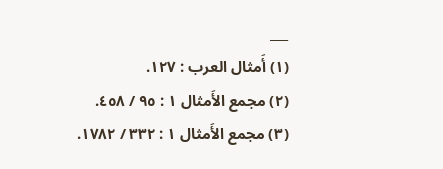___
(١) أَمثال العرب : ١٢٧.
(٢) مجمع الأَمثال ١ : ٩٥ / ٤٥٨.
(٣) مجمع الأَمثال ١ : ٣٣٢ / ١٧٨٢.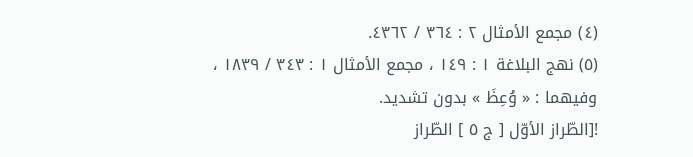(٤) مجمع الأمثال ٢ : ٣٦٤ / ٤٣٦٢.
(٥) نهج البلاغة ١ : ١٤٩ ، مجمع الأمثال ١ : ٣٤٣ / ١٨٣٩ ، وفيهما : « وُعِظَ » بدون تشديد.
![الطّراز الأوّل [ ج ٥ ] الطّراز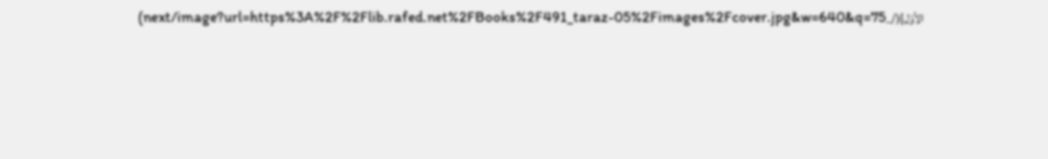الأوّل](/_next/image?url=https%3A%2F%2Flib.rafed.net%2FBooks%2F491_taraz-05%2Fimages%2Fcover.jpg&w=640&q=75)